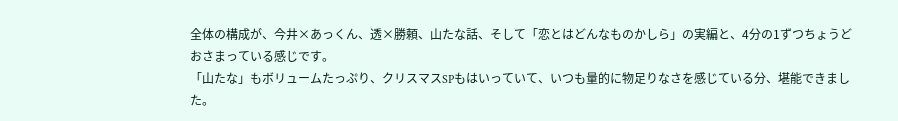全体の構成が、今井×あっくん、透×勝頼、山たな話、そして「恋とはどんなものかしら」の実編と、4分の1ずつちょうどおさまっている感じです。
「山たな」もボリュームたっぷり、クリスマスSPもはいっていて、いつも量的に物足りなさを感じている分、堪能できました。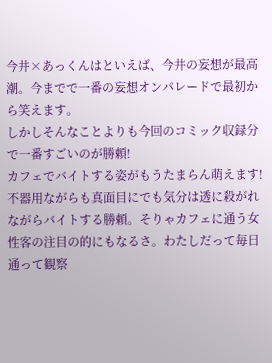今井×あっくんはといえば、今井の妄想が最高潮。今までで一番の妄想オンパレードで最初から笑えます。
しかしそんなことよりも今回のコミック収録分で一番すごいのが勝頼!
カフェでバイトする姿がもうたまらん萌えます! 不器用ながらも真面目にでも気分は透に殺がれながらバイトする勝頼。そりゃカフェに通う女性客の注目の的にもなるさ。わたしだって毎日通って観察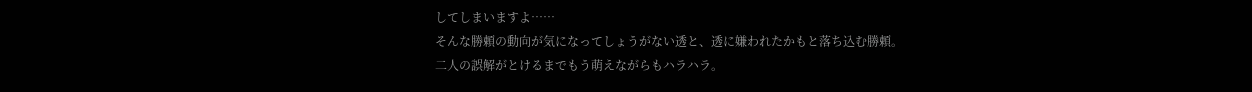してしまいますよ……
そんな勝頼の動向が気になってしょうがない透と、透に嫌われたかもと落ち込む勝頼。
二人の誤解がとけるまでもう萌えながらもハラハラ。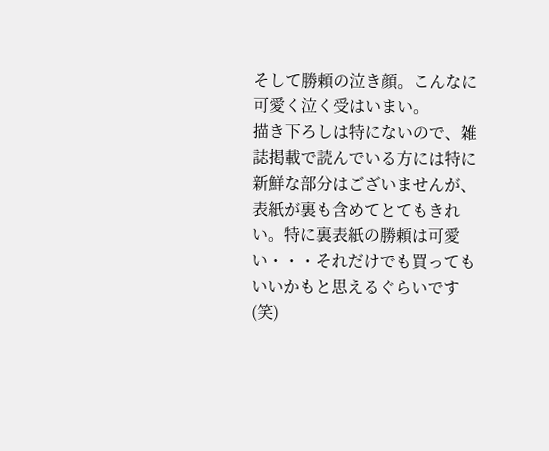そして勝頼の泣き顔。こんなに可愛く泣く受はいまい。
描き下ろしは特にないので、雑誌掲載で読んでいる方には特に新鮮な部分はございませんが、表紙が裏も含めてとてもきれい。特に裏表紙の勝頼は可愛い・・・それだけでも買ってもいいかもと思えるぐらいです(笑)